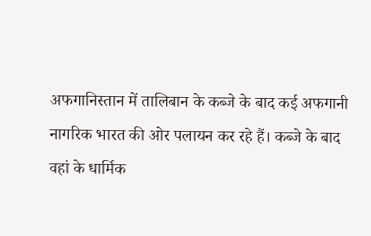अफगानिस्तान में तालिबान के कब्जे के बाद कई अफगानी नागरिक भारत की ओर पलायन कर रहे हैं। कब्जे के बाद वहां के धार्मिक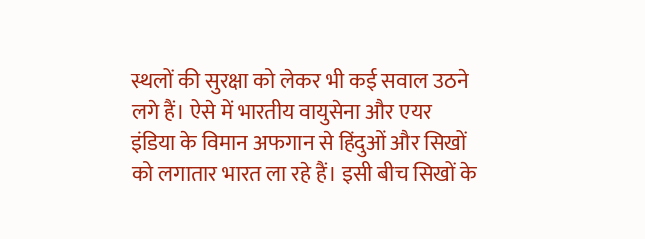स्थलों की सुरक्षा को लेकर भी कई सवाल उठने लगे हैं। ऐसे में भारतीय वायुसेना और एयर इंडिया के विमान अफगान से हिंदुओं और सिखों को लगातार भारत ला रहे हैं। इसी बीच सिखों के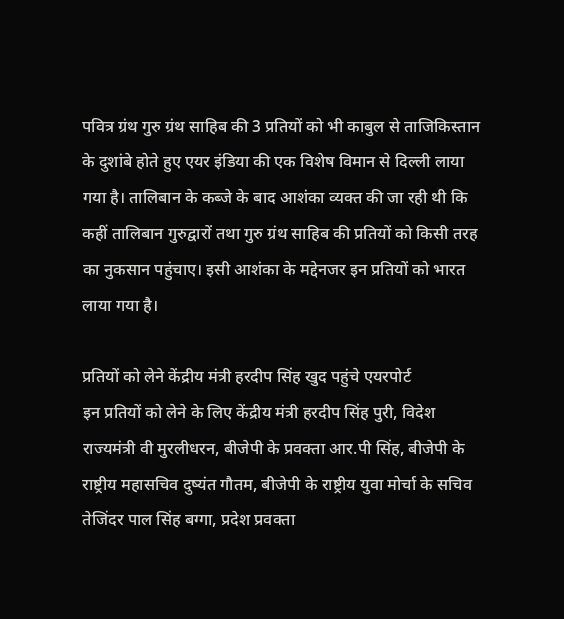पवित्र ग्रंथ गुरु ग्रंथ साहिब की 3 प्रतियों को भी काबुल से ताजिकिस्तान के दुशांबे होते हुए एयर इंडिया की एक विशेष विमान से दिल्ली लाया गया है। तालिबान के कब्जे के बाद आशंका व्यक्त की जा रही थी कि कहीं तालिबान गुरुद्वारों तथा गुरु ग्रंथ साहिब की प्रतियों को किसी तरह का नुकसान पहुंचाए। इसी आशंका के मद्देनजर इन प्रतियों को भारत लाया गया है।

प्रतियों को लेने केंद्रीय मंत्री हरदीप सिंह खुद पहुंचे एयरपोर्ट
इन प्रतियों को लेने के लिए केंद्रीय मंत्री हरदीप सिंह पुरी, विदेश राज्यमंत्री वी मुरलीधरन, बीजेपी के प्रवक्ता आर.पी सिंह, बीजेपी के राष्ट्रीय महासचिव दुष्यंत गौतम, बीजेपी के राष्ट्रीय युवा मोर्चा के सचिव तेजिंदर पाल सिंह बग्गा, प्रदेश प्रवक्ता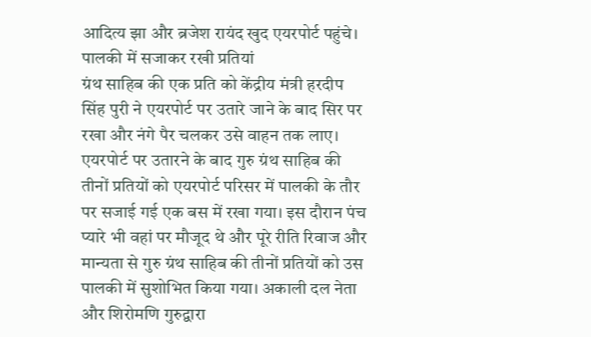आदित्य झा और ब्रजेश रायंद खुद एयरपोर्ट पहुंचे।
पालकी में सजाकर रखी प्रतियां
ग्रंथ साहिब की एक प्रति को केंद्रीय मंत्री हरदीप सिंह पुरी ने एयरपोर्ट पर उतारे जाने के बाद सिर पर रखा और नंगे पैर चलकर उसे वाहन तक लाए। एयरपोर्ट पर उतारने के बाद गुरु ग्रंथ साहिब की तीनों प्रतियों को एयरपोर्ट परिसर में पालकी के तौर पर सजाई गई एक बस में रखा गया। इस दौरान पंच प्यारे भी वहां पर मौजूद थे और पूरे रीति रिवाज और मान्यता से गुरु ग्रंथ साहिब की तीनों प्रतियों को उस पालकी में सुशोभित किया गया। अकाली दल नेता और शिरोमणि गुरुद्वारा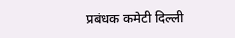प्रबंधक कमेटी दिल्ली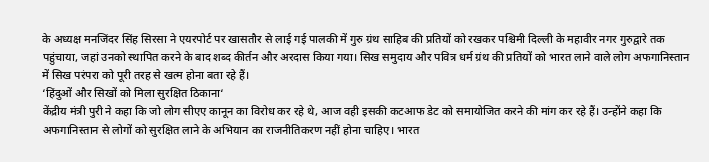के अध्यक्ष मनजिंदर सिंह सिरसा ने एयरपोर्ट पर खासतौर से लाई गई पालकी में गुरु ग्रंथ साहिब की प्रतियों को रखकर पश्चिमी दिल्ली के महावीर नगर गुरुद्वारे तक पहुंचाया, जहां उनको स्थापित करने के बाद शब्द कीर्तन और अरदास किया गया। सिख समुदाय और पवित्र धर्म ग्रंथ की प्रतियों को भारत लाने वाले लोग अफगानिस्तान में सिख परंपरा को पूरी तरह से खत्म होना बता रहे हैं।
‘हिंदुओं और सिखों को मिला सुरक्षित ठिकाना‘
केंद्रीय मंत्री पुरी ने कहा कि जो लोग सीएए कानून का विरोध कर रहे थे, आज वही इसकी कटआफ डेट को समायोजित करने की मांग कर रहे हैं। उन्होंने कहा कि अफगानिस्तान से लोगों को सुरक्षित लाने के अभियान का राजनीतिकरण नहीं होना चाहिए। भारत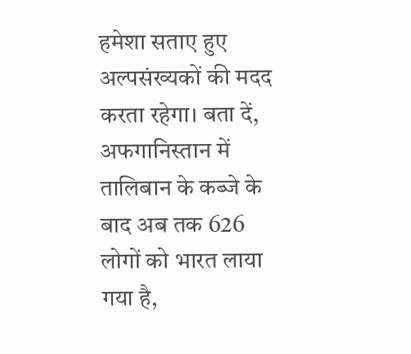हमेशा सताए हुए अल्पसंख्यकों की मदद करता रहेगा। बता दें, अफगानिस्तान में तालिबान के कब्जे के बाद अब तक 626 लोगों को भारत लाया गया है,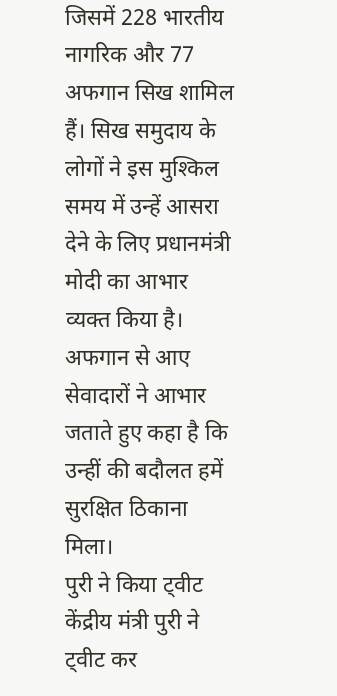जिसमें 228 भारतीय नागरिक और 77 अफगान सिख शामिल हैं। सिख समुदाय के लोगों ने इस मुश्किल समय में उन्हें आसरा देने के लिए प्रधानमंत्री मोदी का आभार व्यक्त किया है। अफगान से आए सेवादारों ने आभार जताते हुए कहा है कि उन्हीं की बदौलत हमें सुरक्षित ठिकाना मिला।
पुरी ने किया ट्वीट
केंद्रीय मंत्री पुरी ने ट्वीट कर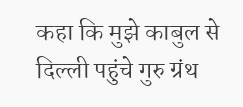कहा कि मुझे काबुल से दिल्ली पहुंचे गुरु ग्रंथ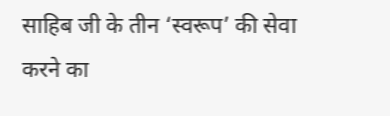साहिब जी के तीन ‘स्वरूप’ की सेवा करने का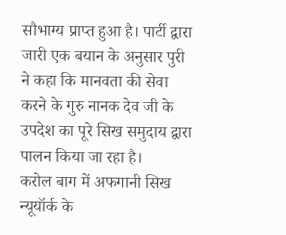सौभाग्य प्राप्त हुआ है। पार्टी द्वारा जारी एक बयान के अनुसार पुरी ने कहा कि मानवता की सेवा करने के गुरु नानक देव जी के उपदेश का पूरे सिख समुदाय द्वारा पालन किया जा रहा है।
करोल बाग में अफगानी सिख
न्यूयॉर्क के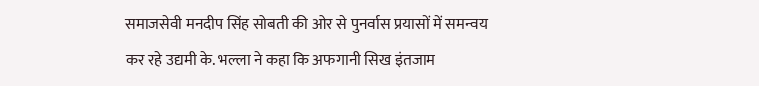समाजसेवी मनदीप सिंह सोबती की ओर से पुनर्वास प्रयासों में समन्वय कर रहे उद्यमी के. भल्ला ने कहा कि अफगानी सिख इंतजाम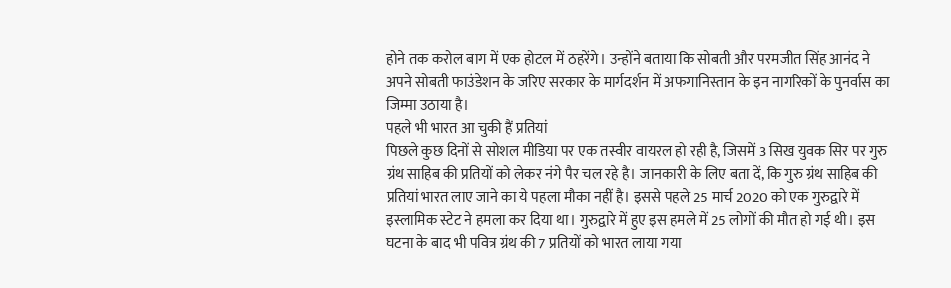होने तक करोल बाग में एक होटल में ठहरेंगे। उन्होंने बताया कि सोबती और परमजीत सिंह आनंद ने अपने सोबती फाउंडेशन के जरिए सरकार के मार्गदर्शन में अफगानिस्तान के इन नागरिकों के पुनर्वास का जिम्मा उठाया है।
पहले भी भारत आ चुकी हैं प्रतियां
पिछले कुछ दिनों से सोशल मीडिया पर एक तस्वीर वायरल हो रही है, जिसमें 3 सिख युवक सिर पर गुरु ग्रंथ साहिब की प्रतियों को लेकर नंगे पैर चल रहे है। जानकारी के लिए बता दें, कि गुरु ग्रंथ साहिब की प्रतियां भारत लाए जाने का ये पहला मौका नहीं है। इससे पहले 25 मार्च 2020 को एक गुरुद्वारे में इस्लामिक स्टेट ने हमला कर दिया था। गुरुद्वारे में हुए इस हमले में 25 लोगों की मौत हो गई थी। इस घटना के बाद भी पवित्र ग्रंथ की 7 प्रतियों को भारत लाया गया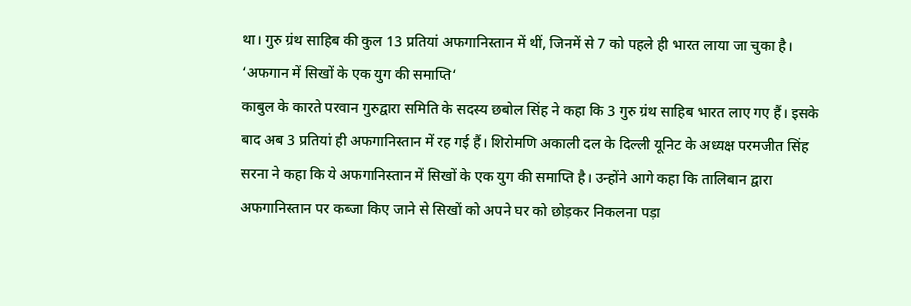था। गुरु ग्रंथ साहिब की कुल 13 प्रतियां अफगानिस्तान में थीं, जिनमें से 7 को पहले ही भारत लाया जा चुका है।
‘अफगान में सिखों के एक युग की समाप्ति‘
काबुल के कारते परवान गुरुद्वारा समिति के सदस्य छबोल सिंह ने कहा कि 3 गुरु ग्रंथ साहिब भारत लाए गए हैं। इसके बाद अब 3 प्रतियां ही अफगानिस्तान में रह गई हैं। शिरोमणि अकाली दल के दिल्ली यूनिट के अध्यक्ष परमजीत सिंह सरना ने कहा कि ये अफगानिस्तान में सिखों के एक युग की समाप्ति है। उन्होंने आगे कहा कि तालिबान द्वारा अफगानिस्तान पर कब्जा किए जाने से सिखों को अपने घर को छोड़कर निकलना पड़ा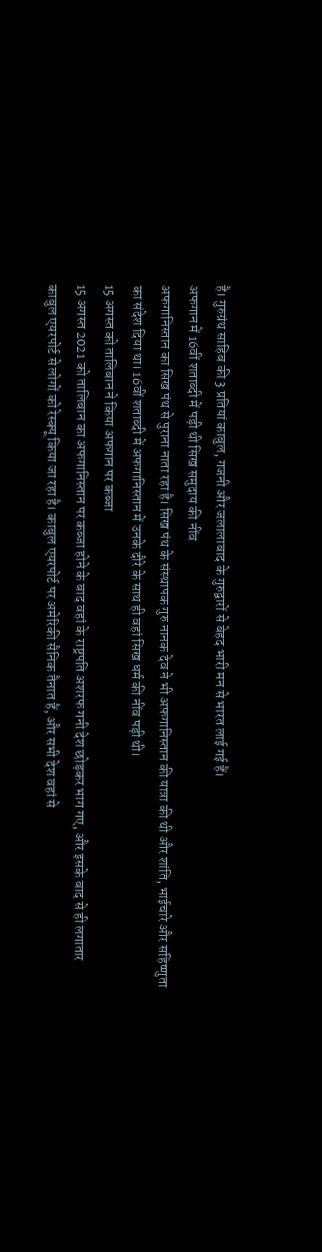है। गुरुग्रंथ साहिब की 3 प्रतियां काबुल, गजनी और जलालाबाद के गुरुद्वारों से बेहद भारी मन से भारत लाई गई हैं।
अफगान में 16वीं शताब्दी में पड़ी थी सिख समुदाय की नींव
अफगानिस्तान का सिख पंथ से पुराना नाता रहा है। सिख पंथ के संस्थापक गुरु नानक देव ने भी अफगानिस्तान की यात्रा की थी और शांति, भाईचारे और सहिष्णुता का संदेश दिया था। 16वीं शताब्दी में अफगानिस्तान में उनके दौरे के साथ ही वहां सिख धर्म की नींव पड़ी थी।
15 अगस्त को तालिबान ने किया अफगान पर कब्जा
15 अगस्त 2021 को तालिबान का अफगानिस्तान पर कब्जा होने के बाद वहां के राष्ट्रपति अशरफ गनी देश छोड़कर भाग गए, और इसके बाद से ही लगातार काबुल एयरपोर्ट से लोगों को रेस्क्यू किया जा रहा है। काबुल एयरपोर्ट पर अमेरिकी सैनिक तैनात हैं, और सभी देश वहां से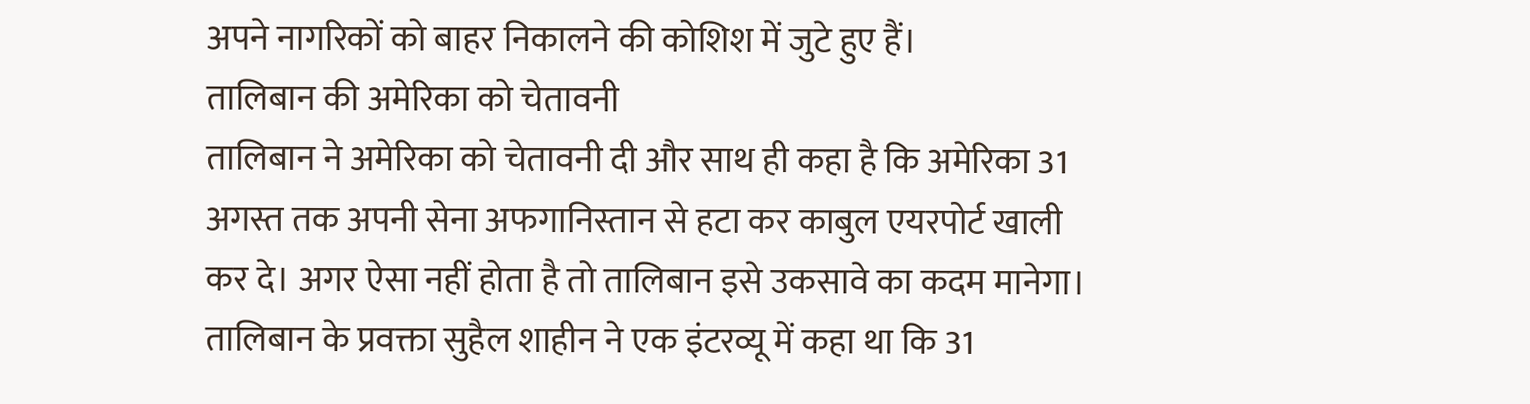अपने नागरिकों को बाहर निकालने की कोशिश में जुटे हुए हैं।
तालिबान की अमेरिका को चेतावनी
तालिबान ने अमेरिका को चेतावनी दी और साथ ही कहा है कि अमेरिका 31 अगस्त तक अपनी सेना अफगानिस्तान से हटा कर काबुल एयरपोर्ट खाली कर दे। अगर ऐसा नहीं होता है तो तालिबान इसे उकसावे का कदम मानेगा।
तालिबान के प्रवक्ता सुहैल शाहीन ने एक इंटरव्यू में कहा था कि 31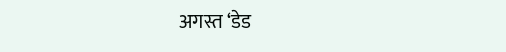अगस्त ‘डेड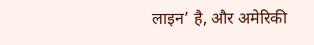लाइन’ है, और अमेरिकी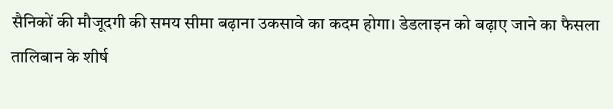सैनिकों की मौजूदगी की समय सीमा बढ़ाना उकसावे का कदम होगा। डेडलाइन को बढ़ाए जाने का फैसला तालिबान के शीर्ष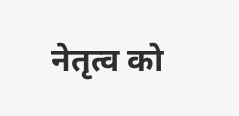नेतृत्व को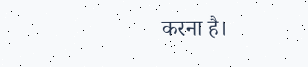करना है।